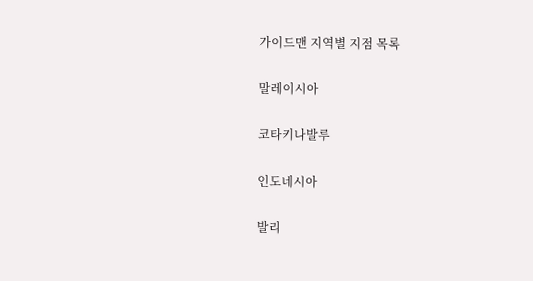가이드맨 지역별 지점 목록

말레이시아

코타키나발루

인도네시아

발리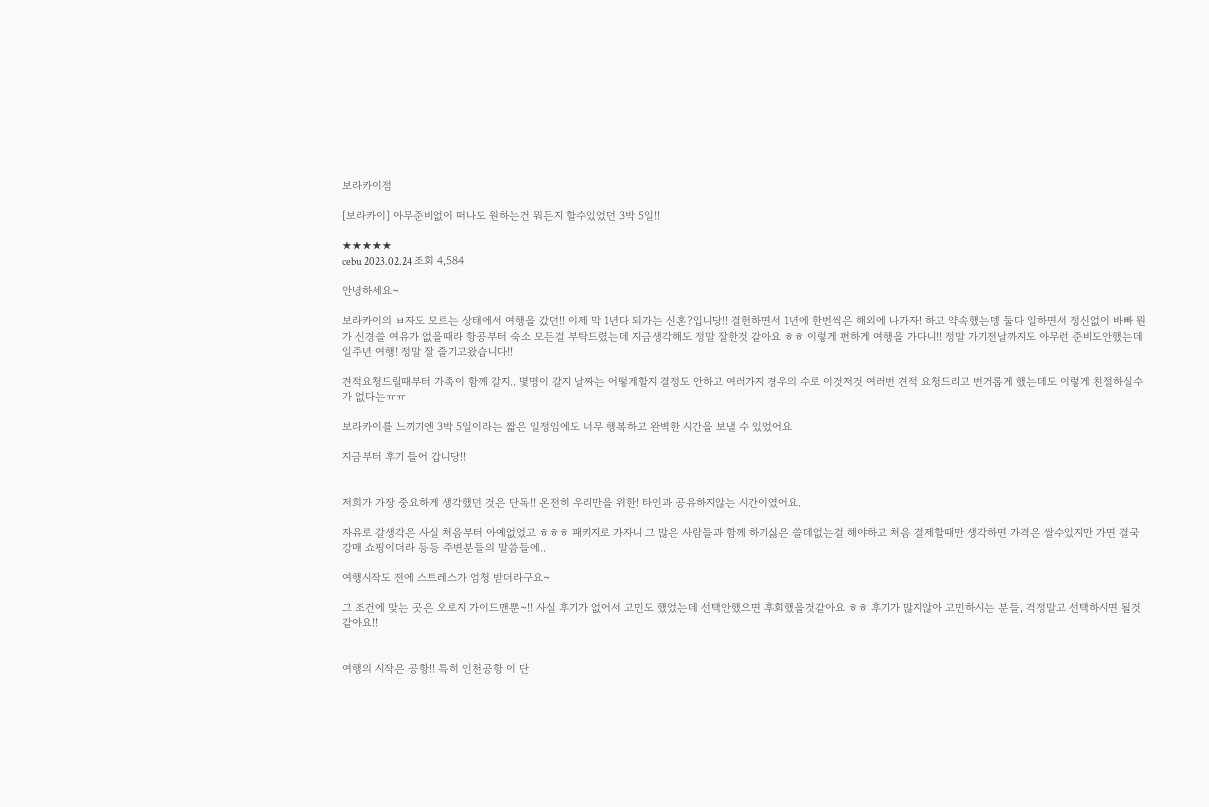보라카이점

[보라카이] 아무준비없이 떠나도 원하는건 뭐든지 할수있었던 3박 5일!!

★★★★★
cebu 2023.02.24 조회 4,584

안녕하세요~

보라카이의 ㅂ자도 모르는 상태에서 여행을 갔던!! 이제 막 1년다 되가는 신혼?입니당!! 결헌하면서 1년에 한번씩은 해외에 나가자! 하고 약속했는뎅 둘다 일하면서 정신없이 바빠 뭔가 신경쓸 여유가 없을때라 항공부터 숙소 모든걸 부탁드렸는데 지금생각해도 정말 잘한것 같아요 ㅎㅎ 이렇게 편하게 여행을 가다니!! 정말 가기전날까지도 아무런 준비도안했는데 일주년 여행! 정말 잘 즐기고왔습니다!!

견적요청드릴때부터 가족이 함께 갈지.. 몇명이 갈지 날짜는 어떻게할지 결정도 안하고 여러가지 경우의 수로 이것저것 여러번 견적 요청드리고 번거롭게 했는데도 이렇게 친절하실수가 없다는ㅠㅠ

보라카이를 느끼기엔 3박 5일이라는 짧은 일정임에도 너무 행복하고 완벽한 시간을 보낼 수 있었어요

지금부터 후기 들어 갑니당!!


저희가 가장 중요하게 생각했던 것은 단독!! 온전히 우리만을 위한! 타인과 공유하지않는 시간이였어요.

자유로 갈생각은 사실 처음부터 아예없었고 ㅎㅎㅎ 패키지로 가자니 그 많은 사람들과 함께 하기싫은 쓸데없는걸 해야하고 처음 결제할때만 생각하면 가격은 쌀수있지만 가면 결국 강매 쇼핑이더라 등등 주변분들의 말씀들에..

여행시작도 전에 스트레스가 엄청 받더라구요~

그 조건에 맞는 곳은 오로지 가이드맨뿐~!! 사실 후기가 없어서 고민도 했었는데 선택안했으면 후회했을것같아요 ㅎㅎ 후기가 많지않아 고민하시는 분들, 걱정말고 선택하시면 될것같아요!!


여행의 시작은 공항!! 특히 인천공항 이 단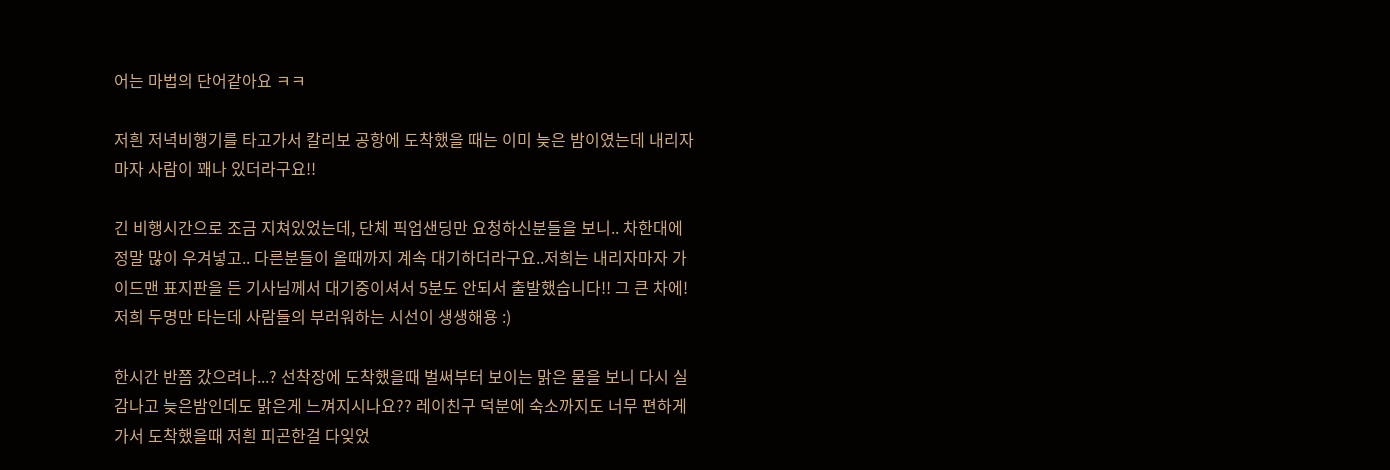어는 마법의 단어같아요 ㅋㅋ

저흰 저녁비행기를 타고가서 칼리보 공항에 도착했을 때는 이미 늦은 밤이였는데 내리자마자 사람이 꽤나 있더라구요!!

긴 비행시간으로 조금 지쳐있었는데, 단체 픽업샌딩만 요청하신분들을 보니.. 차한대에 정말 많이 우겨넣고.. 다른분들이 올때까지 계속 대기하더라구요..저희는 내리자마자 가이드맨 표지판을 든 기사님께서 대기중이셔서 5분도 안되서 출발했습니다!! 그 큰 차에! 저희 두명만 타는데 사람들의 부러워하는 시선이 생생해용 :)

한시간 반쯤 갔으려나...? 선착장에 도착했을때 벌써부터 보이는 맑은 물을 보니 다시 실감나고 늦은밤인데도 맑은게 느껴지시나요?? 레이친구 덕분에 숙소까지도 너무 편하게 가서 도착했을때 저흰 피곤한걸 다잊었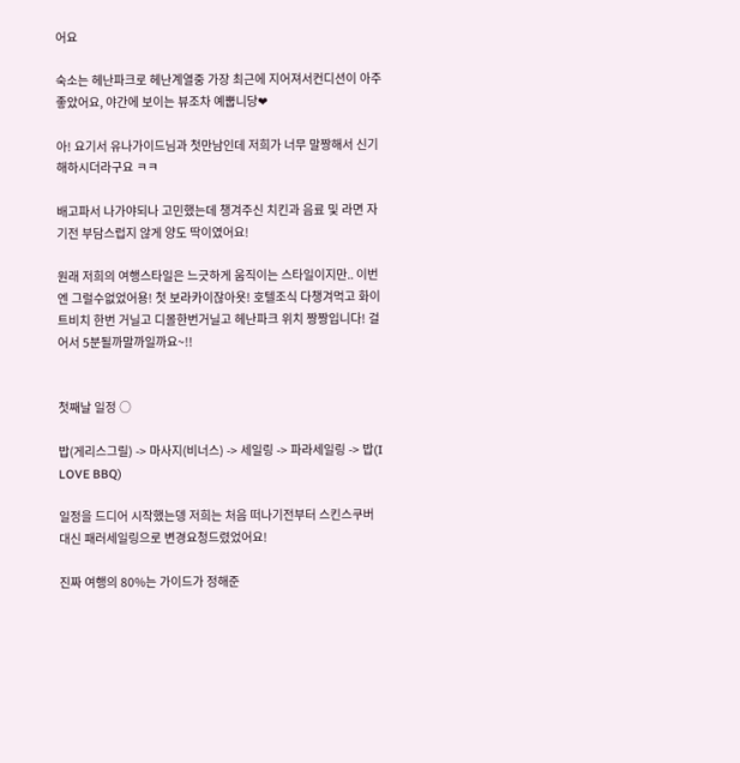어요

숙소는 헤난파크로 헤난계열중 가장 최근에 지어져서컨디션이 아주좋았어요, 야간에 보이는 뷰조차 예뿝니당❤

아! 요기서 유나가이드님과 첫만남인데 저희가 너무 말짱해서 신기해하시더라구요 ㅋㅋ

배고파서 나가야되나 고민했는데 챙겨주신 치킨과 음료 및 라면 자기전 부담스럽지 않게 양도 딱이였어요!

원래 저희의 여행스타일은 느긋하게 움직이는 스타일이지만.. 이번엔 그럴수없었어용! 첫 보라카이잖아욧! 호텔조식 다챙겨먹고 화이트비치 한번 거닐고 디몰한번거닐고 헤난파크 위치 짱짱입니다! 걸어서 5분될까말까일까요~!!


첫째날 일정 ○

밥(게리스그릴) -> 마사지(비너스) -> 세일링 -> 파라세일링 -> 밥(I LOVE BBQ)

일정을 드디어 시작했는뎅 저희는 처음 떠나기전부터 스킨스쿠버 대신 패러세일링으로 변경요청드렸었어요!

진짜 여행의 80%는 가이드가 정해준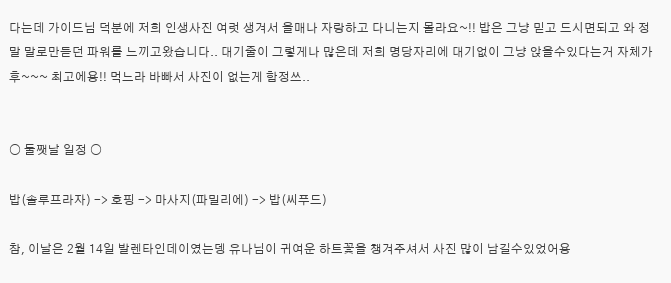다는데 가이드님 덕분에 저희 인생사진 여럿 생겨서 을매나 자랑하고 다니는지 몰라요~!! 밥은 그냥 믿고 드시면되고 와 정말 말로만듣던 파워를 느끼고왔습니다.. 대기줄이 그렇게나 많은데 저희 명당자리에 대기없이 그냥 앉을수있다는거 자체가 후~~~ 최고에용!! 먹느라 바빠서 사진이 없는게 함정쓰..


○ 둘쨋날 일정 ○

밥(솔루프라자) -> 호핑 -> 마사지(파밀리에) -> 밥(씨푸드)

참, 이날은 2월 14일 발렌타인데이였는뎅 유나님이 귀여운 하트꽃을 챙겨주셔서 사진 많이 남길수있었어용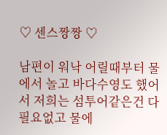♡ 센스짱짱 ♡

남편이 워낙 어릴때부터 물에서 놀고 바다수영도 했어서 저희는 섬투어같은건 다 필요없고 물에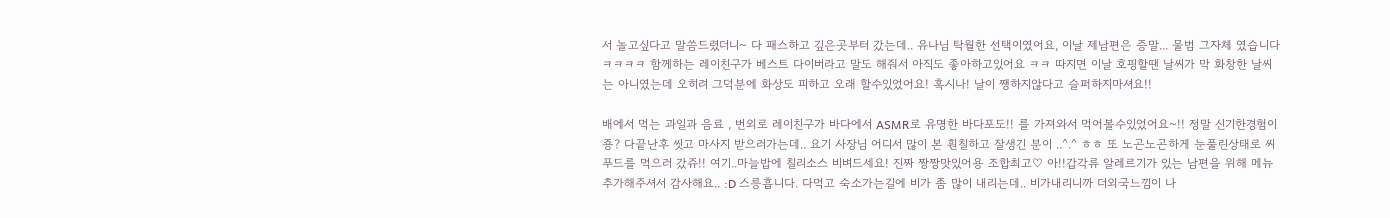서 놀고싶다고 말씀드렸더니~ 다 패스하고 깊은곳부터 갔는데.. 유나님 탁월한 선택이였어요, 이날 제남편은 증말... 물범 그자체 였습니다ㅋㅋㅋㅋ 함께하는 레이친구가 베스트 다이버라고 말도 해줘서 아직도 좋아하고있어요 ㅋㅋ 따지면 이날 호핑할땐 날씨가 막 화창한 날씨는 아니였는데 오히려 그덕분에 화상도 피하고 오래 할수있었어요! 혹시나! 날이 쨍하지않다고 슬퍼하지마셔요!!

배에서 먹는 과일과 음료 , 번외로 레이친구가 바다에서 ASMR로 유명한 바다포도!! 를 가져와서 먹어볼수있었어요~!! 정말 신기한경험이죵? 다끝난후 씻고 마사지 받으러가는데.. 요기 사장님 어디서 많이 본 훤칠하고 잘생긴 분이 ..^.^ ㅎㅎ 또 노곤노곤하게 눈풀린상태로 씨푸드를 먹으러 갔쥬!! 여기..마늘밥에 칠리소스 비벼드세요! 진짜 짱짱맛있어용 조합최고♡ 아!!갑각류 알레르기가 있는 남편을 위해 메뉴추가해주셔서 감사해요.. :D 스릉흡니다. 다먹고 숙소가는길에 비가 좀 많이 내리는데.. 비가내리니까 더외국느낌이 나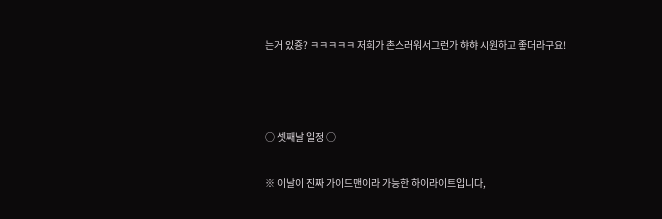는거 있죵? ㅋㅋㅋㅋㅋ 저희가 촌스러워서그런가 햐햐 시원하고 좋더라구요!



○ 셋째날 일정 ○

※ 이날이 진짜 가이드맨이라 가능한 하이라이트입니다,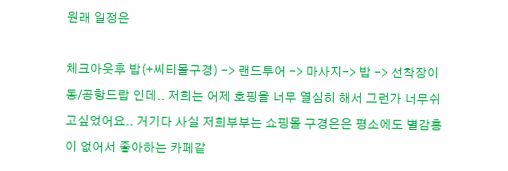원래 일정은

체크아웃후 밥(+씨티몰구경) -> 랜드투어 -> 마사지-> 밥 -> 선착장이동/공항드랍 인데.. 저희는 어제 호핑을 너무 열심히 해서 그런가 너무쉬고싶었어요.. 거기다 사실 저희부부는 쇼핑몰 구경은은 평소에도 별감흥이 없어서 좋아하는 카페같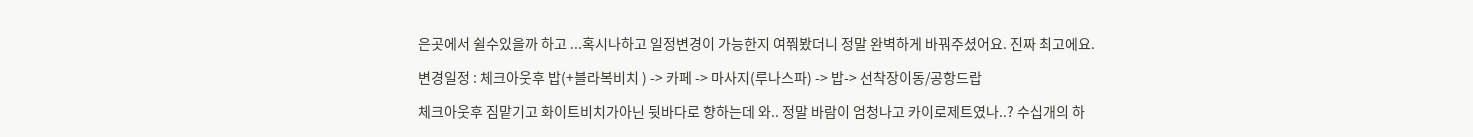은곳에서 쉴수있을까 하고 ...혹시나하고 일정변경이 가능한지 여쭤봤더니 정말 완벽하게 바꿔주셨어요. 진짜 최고에요.

변경일정 : 체크아웃후 밥(+블라복비치 ) -> 카페 -> 마사지(루나스파) -> 밥-> 선착장이동/공항드랍

체크아웃후 짐맡기고 화이트비치가아닌 뒷바다로 향하는데 와.. 정말 바람이 엄청나고 카이로제트였나..? 수십개의 하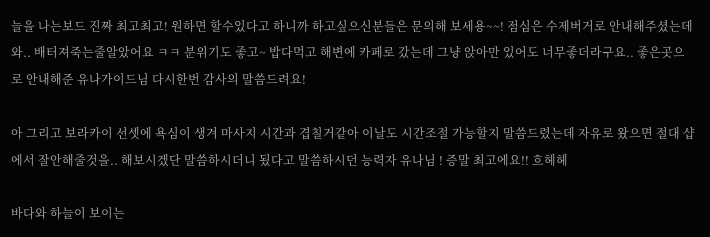늘을 나는보드 진짜 최고최고! 원하면 할수있다고 하니까 하고싶으신분들은 문의해 보세용~~! 점심은 수제버거로 안내해주셨는데 와.. 배터져죽는줄알았어요 ㅋㅋ 분위기도 좋고~ 밥다먹고 해변에 카페로 갔는데 그냥 앉아만 있어도 너무좋더라구요.. 좋은곳으로 안내해준 유나가이드님 다시한번 감사의 말씀드려요!

아 그리고 보라카이 선셋에 욕심이 생겨 마사지 시간과 겹칠거같아 이날도 시간조절 가능할지 말씀드렸는데 자유로 왔으면 절대 샵에서 잘안해줄것을.. 해보시겠단 말씀하시더니 됬다고 말씀하시던 능력자 유나님 ! 증말 최고에요!! 흐헤헤

바다와 하늘이 보이는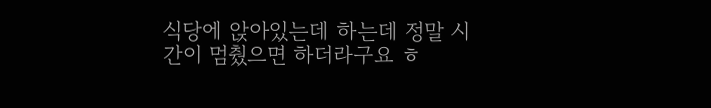식당에 앉아있는데 하는데 정말 시간이 멈췄으면 하더라구요 ㅎ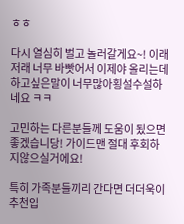ㅎㅎ

다시 열심히 벌고 놀러갈게요~! 이래저래 너무 바빳어서 이제야 올리는데 하고싶은말이 너무많아횡설수설하네요 ㅋㅋ

고민하는 다른분들께 도움이 됬으면 좋겠습니당! 가이드맨 절대 후회하지않으실거에요!

특히 가족분들끼리 간다면 더더욱이 추천입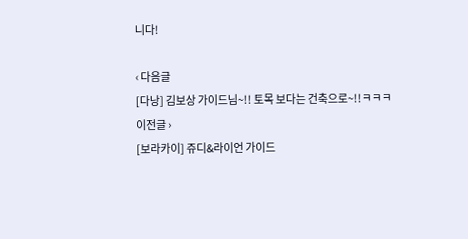니다!

‹ 다음글
[다낭] 김보상 가이드님~!! 토목 보다는 건축으로~!!ㅋㅋㅋ
이전글 ›
[보라카이] 쥬디&라이언 가이드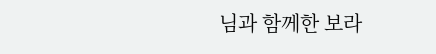님과 함께한 보라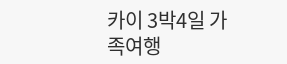카이 3박4일 가족여행